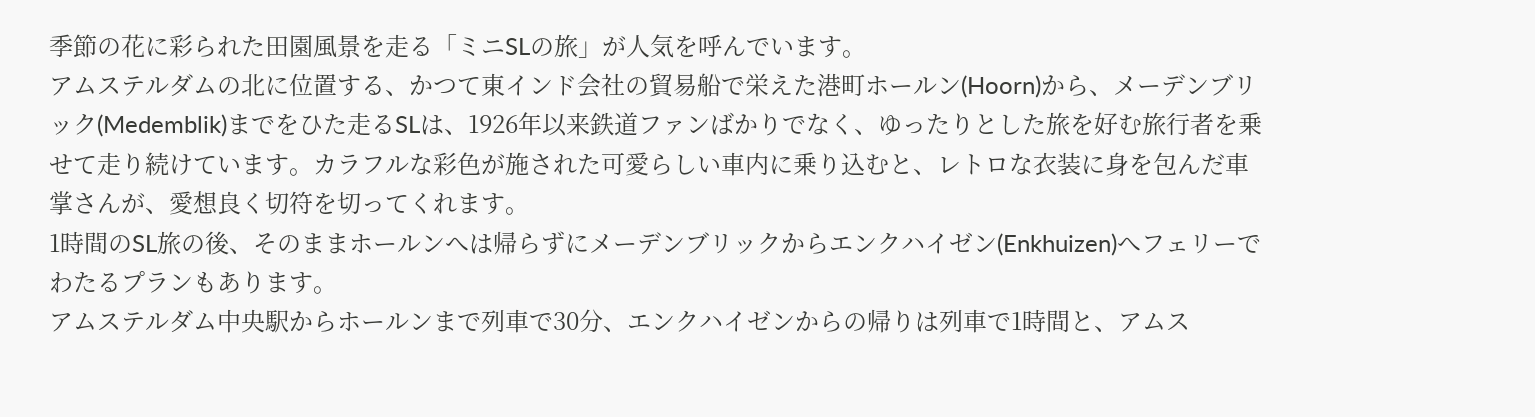季節の花に彩られた田園風景を走る「ミニSLの旅」が人気を呼んでいます。
アムステルダムの北に位置する、かつて東インド会社の貿易船で栄えた港町ホールン(Hoorn)から、メーデンブリック(Medemblik)までをひた走るSLは、1926年以来鉄道ファンばかりでなく、ゆったりとした旅を好む旅行者を乗せて走り続けています。カラフルな彩色が施された可愛らしい車内に乗り込むと、レトロな衣装に身を包んだ車掌さんが、愛想良く切符を切ってくれます。
1時間のSL旅の後、そのままホールンへは帰らずにメーデンブリックからエンクハイゼン(Enkhuizen)へフェリーでわたるプランもあります。
アムステルダム中央駅からホールンまで列車で30分、エンクハイゼンからの帰りは列車で1時間と、アムス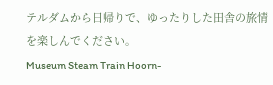テルダムから日帰りで、ゆったりした田舎の旅情を楽しんでください。
Museum Steam Train Hoorn-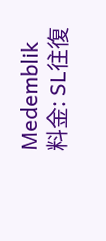Medemblik
料金: SL往復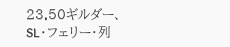23.50ギルダー、
SL・フェリー・列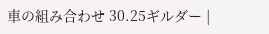車の組み合わせ 30.25ギルダー |